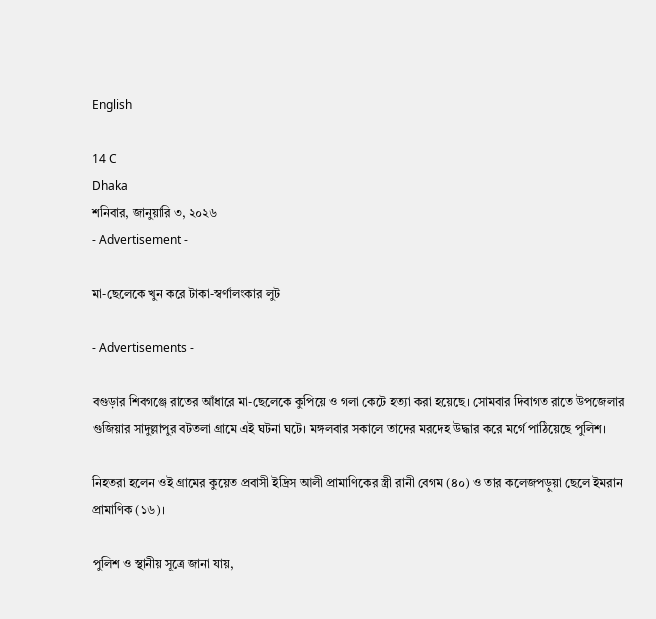English

14 C
Dhaka
শনিবার, জানুয়ারি ৩, ২০২৬
- Advertisement -

মা-ছেলেকে খুন করে টাকা-স্বর্ণালংকার লুট

- Advertisements -

বগুড়ার শিবগঞ্জে রাতের আঁধারে মা-ছেলেকে কুপিয়ে ও গলা কেটে হত্যা করা হয়েছে। সোমবার দিবাগত রাতে উপজেলার গুজিয়ার সাদুল্লাপুর বটতলা গ্রামে এই ঘটনা ঘটে। মঙ্গলবার সকালে তাদের মরদেহ উদ্ধার করে মর্গে পাঠিয়েছে পুলিশ।

নিহতরা হলেন ওই গ্রামের কুয়েত প্রবাসী ইদ্রিস আলী প্রামাণিকের স্ত্রী রানী বেগম (৪০) ও তার কলেজপড়ুয়া ছেলে ইমরান প্রামাণিক (১৬)।

পুলিশ ও স্থানীয় সূত্রে জানা যায়,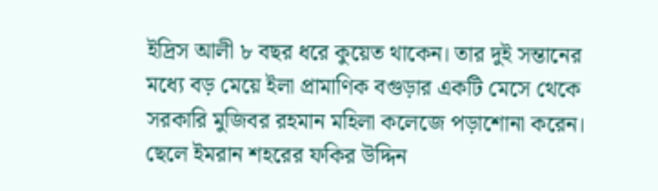ইদ্রিস আলী ৮ বছর ধরে কুয়েত থাকেন। তার দুই সন্তানের মধ্যে বড় মেয়ে ইলা প্রামাণিক বগুড়ার একটি মেসে থেকে সরকারি মুজিবর রহমান মহিলা কলেজে পড়াশোনা করেন। ছেলে ইমরান শহরের ফকির উদ্দিন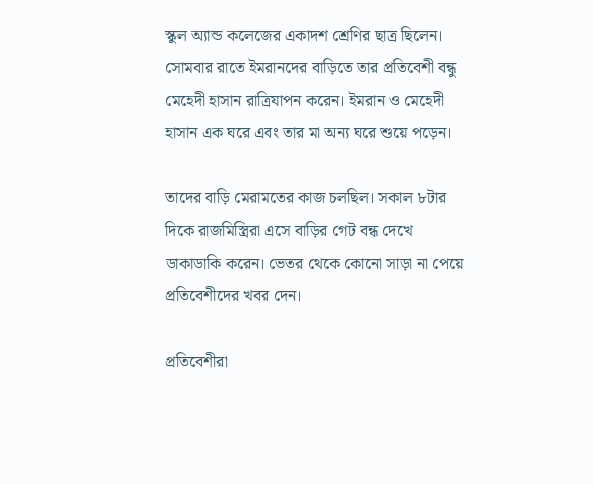স্কুল অ্যান্ড কলেজের একাদশ শ্রেণির ছাত্র ছিলেন। সোমবার রাতে ইমরানদের বাড়িতে তার প্রতিবেশী বন্ধু মেহেদী হাসান রাত্রিযাপন করেন। ইমরান ও মেহেদী হাসান এক ঘরে এবং তার মা অন্য ঘরে শুয়ে পড়েন।

তাদের বাড়ি মেরামতের কাজ চলছিল। সকাল ৮টার দিকে রাজমিস্ত্রিরা এসে বাড়ির গেট বন্ধ দেখে ডাকাডাকি করেন। ভেতর থেকে কোনো সাড়া না পেয়ে প্রতিবেশীদের খবর দেন।

প্রতিবেশীরা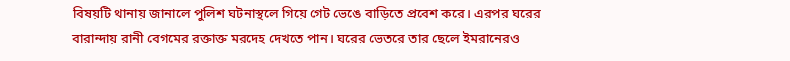বিষয়টি থানায় জানালে পুলিশ ঘটনাস্থলে গিয়ে গেট ভেঙে বাড়িতে প্রবেশ করে। এরপর ঘরের বারান্দায় রানী বেগমের রক্তাক্ত মরদেহ দেখতে পান। ঘরের ভেতরে তার ছেলে ইমরানেরও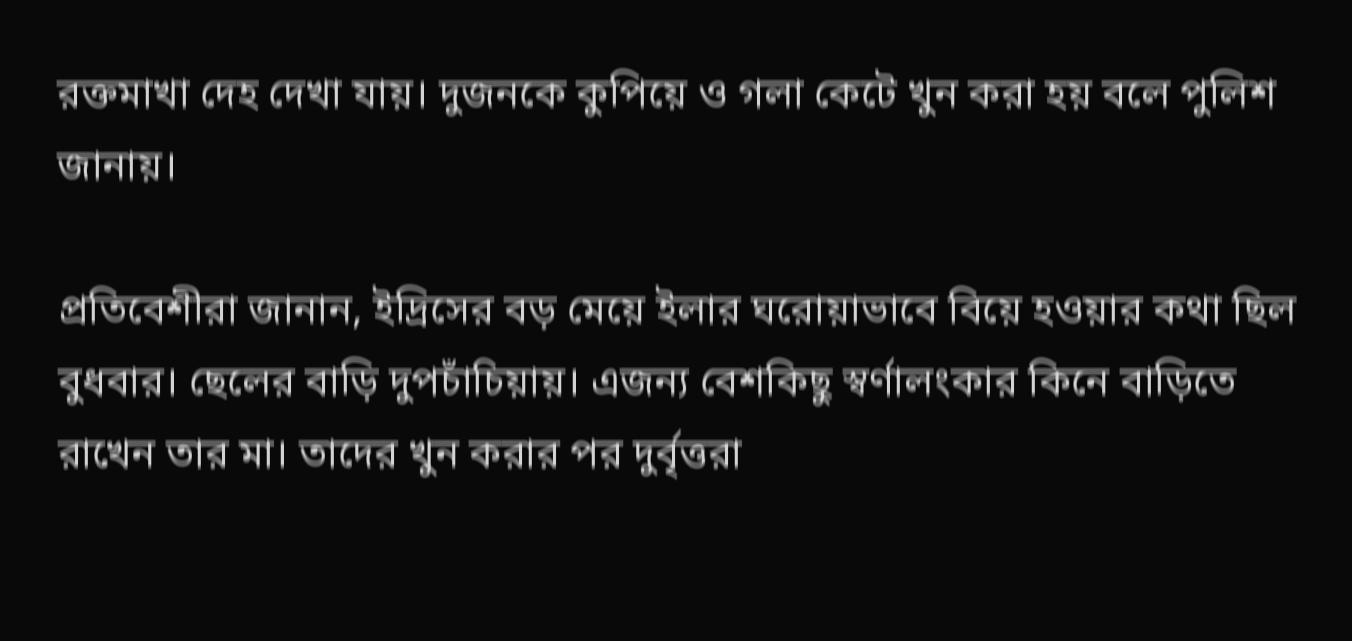রক্তমাখা দেহ দেখা যায়। দুজনকে কুপিয়ে ও গলা কেটে খুন করা হয় বলে পুলিশ জানায়।

প্রতিবেশীরা জানান, ইদ্রিসের বড় মেয়ে ইলার ঘরোয়াভাবে বিয়ে হওয়ার কথা ছিল বুধবার। ছেলের বাড়ি দুপচাঁচিয়ায়। এজন্য বেশকিছু স্বর্ণালংকার কিনে বাড়িতে রাখেন তার মা। তাদের খুন করার পর দুর্বৃত্তরা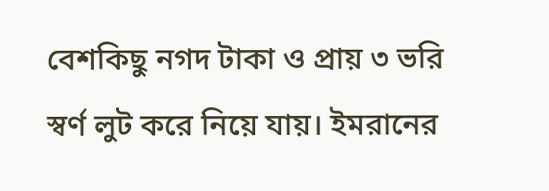বেশকিছু নগদ টাকা ও প্রায় ৩ ভরি স্বর্ণ লুট করে নিয়ে যায়। ইমরানের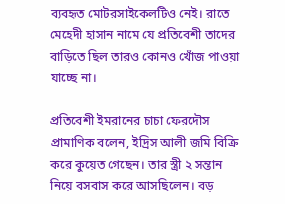ব্যবহৃত মোটরসাইকেলটিও নেই। রাতে মেহেদী হাসান নামে যে প্রতিবেশী তাদের বাড়িতে ছিল তারও কোনও খোঁজ পাওয়া যাচ্ছে না।

প্রতিবেশী ইমরানের চাচা ফেরদৌস প্রামাণিক বলেন, ইদ্রিস আলী জমি বিক্রি করে কুয়েত গেছেন। তার স্ত্রী ২ সন্তান নিয়ে বসবাস করে আসছিলেন। বড়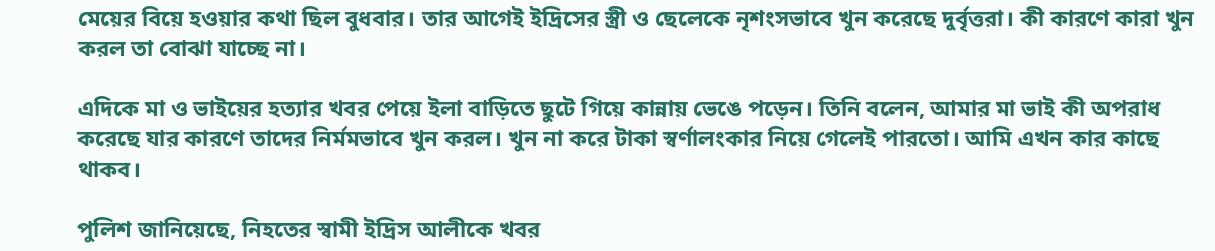মেয়ের বিয়ে হওয়ার কথা ছিল বুধবার। তার আগেই ইদ্রিসের স্ত্রী ও ছেলেকে নৃশংসভাবে খুন করেছে দুর্বৃত্তরা। কী কারণে কারা খুন করল তা বোঝা যাচ্ছে না।

এদিকে মা ও ভাইয়ের হত্যার খবর পেয়ে ইলা বাড়িতে ছুটে গিয়ে কান্নায় ভেঙে পড়েন। তিনি বলেন, আমার মা ভাই কী অপরাধ করেছে যার কারণে তাদের নির্মমভাবে খুন করল। খুন না করে টাকা স্বর্ণালংকার নিয়ে গেলেই পারতো। আমি এখন কার কাছে থাকব।

পুলিশ জানিয়েছে, নিহতের স্বামী ইদ্রিস আলীকে খবর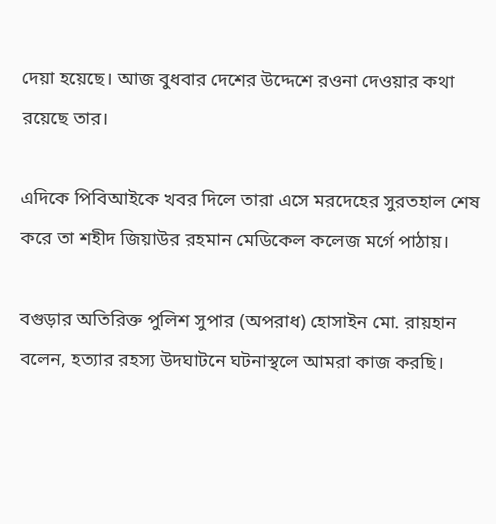দেয়া হয়েছে। আজ বুধবার দেশের উদ্দেশে রওনা দেওয়ার কথা রয়েছে তার।

এদিকে পিবিআইকে খবর দিলে তারা এসে মরদেহের সুরতহাল শেষ করে তা শহীদ জিয়াউর রহমান মেডিকেল কলেজ মর্গে পাঠায়।

বগুড়ার অতিরিক্ত পুলিশ সুপার (অপরাধ) হোসাইন মো. রায়হান বলেন, হত্যার রহস্য উদঘাটনে ঘটনাস্থলে আমরা কাজ করছি।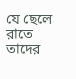যে ছেলে রাতে তাদের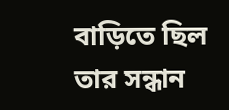বাড়িতে ছিল তার সন্ধান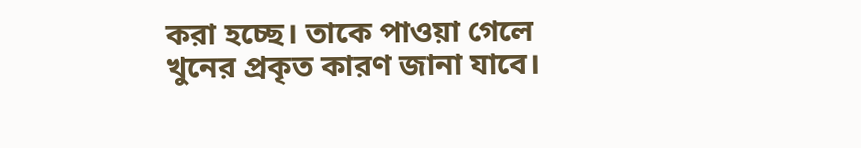করা হচ্ছে। তাকে পাওয়া গেলে খুনের প্রকৃত কারণ জানা যাবে।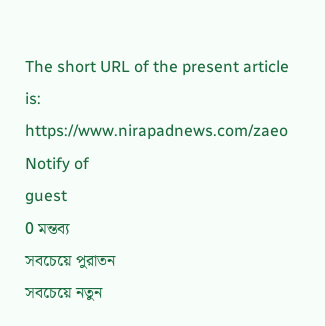The short URL of the present article is: https://www.nirapadnews.com/zaeo
Notify of
guest
0 মন্তব্য
সবচেয়ে পুরাতন
সবচেয়ে নতুন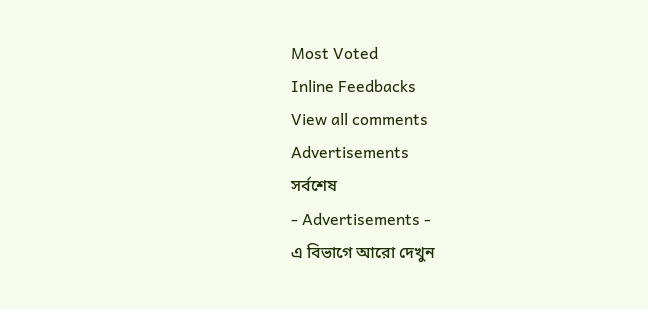Most Voted
Inline Feedbacks
View all comments
Advertisements
সর্বশেষ
- Advertisements -
এ বিভাগে আরো দেখুন